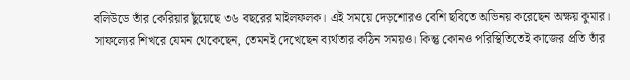বলিউডে তাঁর কেরিয়ার ছুঁয়েছে ৩৬ বছরের মাইলফলক। এই সময়ে দেড়শোরও বেশি ছবিতে অভিনয় করেছেন অক্ষয় কুমার। সাফল্যের শিখরে যেমন থেকেছেন, তেমনই দেখেছেন ব্যর্থতার কঠিন সময়ও। কিন্তু কোনও পরিস্থিতিতেই কাজের প্রতি তাঁর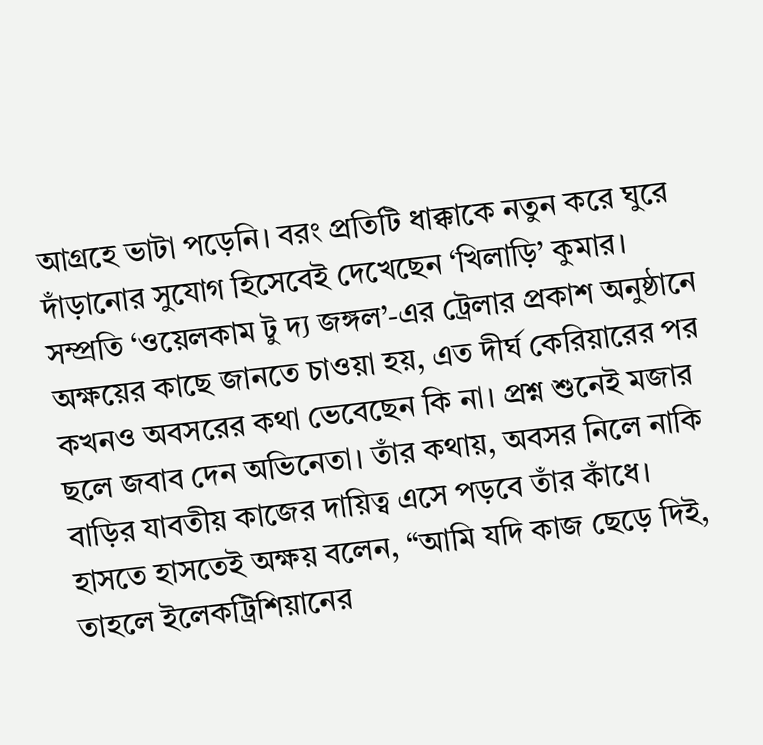আগ্রহে ভাটা পড়েনি। বরং প্রতিটি ধাক্কাকে নতুন করে ঘুরে দাঁড়ানোর সুযোগ হিসেবেই দেখেছেন ‘খিলাড়ি’ কুমার।
সম্প্রতি ‘ওয়েলকাম টু দ্য জঙ্গল’-এর ট্রেলার প্রকাশ অনুষ্ঠানে অক্ষয়ের কাছে জানতে চাওয়া হয়, এত দীর্ঘ কেরিয়ারের পর কখনও অবসরের কথা ভেবেছেন কি না। প্রশ্ন শুনেই মজার ছলে জবাব দেন অভিনেতা। তাঁর কথায়, অবসর নিলে নাকি বাড়ির যাবতীয় কাজের দায়িত্ব এসে পড়বে তাঁর কাঁধে।
হাসতে হাসতেই অক্ষয় বলেন, “আমি যদি কাজ ছেড়ে দিই, তাহলে ইলেকট্রিশিয়ানের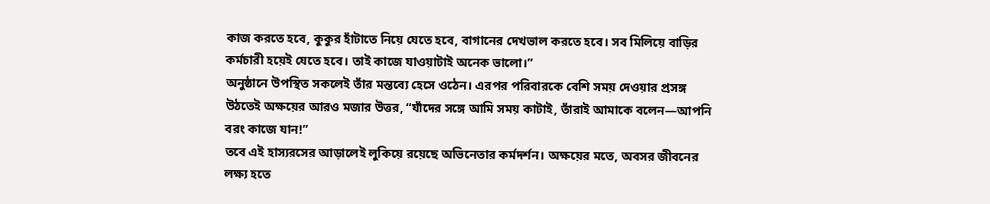কাজ করতে হবে, কুকুর হাঁটাতে নিয়ে যেতে হবে, বাগানের দেখভাল করতে হবে। সব মিলিয়ে বাড়ির কর্মচারী হয়েই যেতে হবে। তাই কাজে যাওয়াটাই অনেক ভালো।”
অনুষ্ঠানে উপস্থিত সকলেই তাঁর মন্তব্যে হেসে ওঠেন। এরপর পরিবারকে বেশি সময় দেওয়ার প্রসঙ্গ উঠতেই অক্ষয়ের আরও মজার উত্তর, “যাঁদের সঙ্গে আমি সময় কাটাই, তাঁরাই আমাকে বলেন—আপনি বরং কাজে যান!”
তবে এই হাস্যরসের আড়ালেই লুকিয়ে রয়েছে অভিনেতার কর্মদর্শন। অক্ষয়ের মতে, অবসর জীবনের লক্ষ্য হতে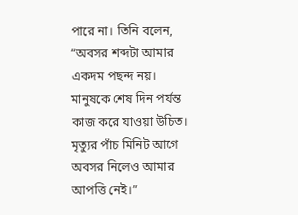পারে না। তিনি বলেন, “অবসর শব্দটা আমার একদম পছন্দ নয়। মানুষকে শেষ দিন পর্যন্ত কাজ করে যাওয়া উচিত। মৃত্যুর পাঁচ মিনিট আগে অবসর নিলেও আমার আপত্তি নেই।”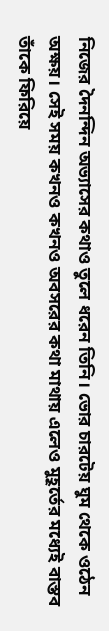নিজের দৈনন্দিন অভ্যাসের কথাও তুলে ধরেন তিনি। ভোর চারটেয় ঘুম থেকে ওঠেন অক্ষয়। সেই সময় কখনও কখনও অবসরের কথা মাথায় এলেও মুহূর্তের মধ্যেই বাস্তব তাঁকে ফিরিয়ে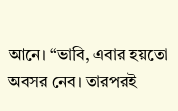আনে। “ভাবি, এবার হয়তো অবসর নেব। তারপরই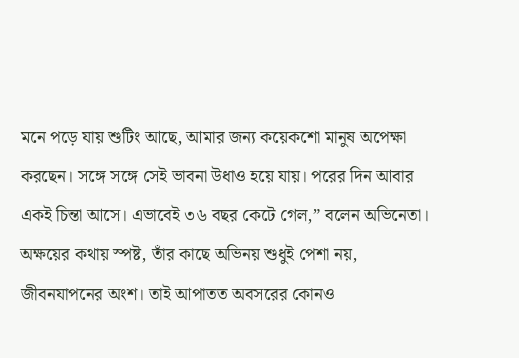মনে পড়ে যায় শুটিং আছে, আমার জন্য কয়েকশো মানুষ অপেক্ষা করছেন। সঙ্গে সঙ্গে সেই ভাবনা উধাও হয়ে যায়। পরের দিন আবার একই চিন্তা আসে। এভাবেই ৩৬ বছর কেটে গেল,” বলেন অভিনেতা।
অক্ষয়ের কথায় স্পষ্ট, তাঁর কাছে অভিনয় শুধুই পেশা নয়, জীবনযাপনের অংশ। তাই আপাতত অবসরের কোনও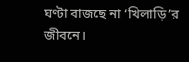ঘণ্টা বাজছে না ‘খিলাড়ি’র জীবনে।